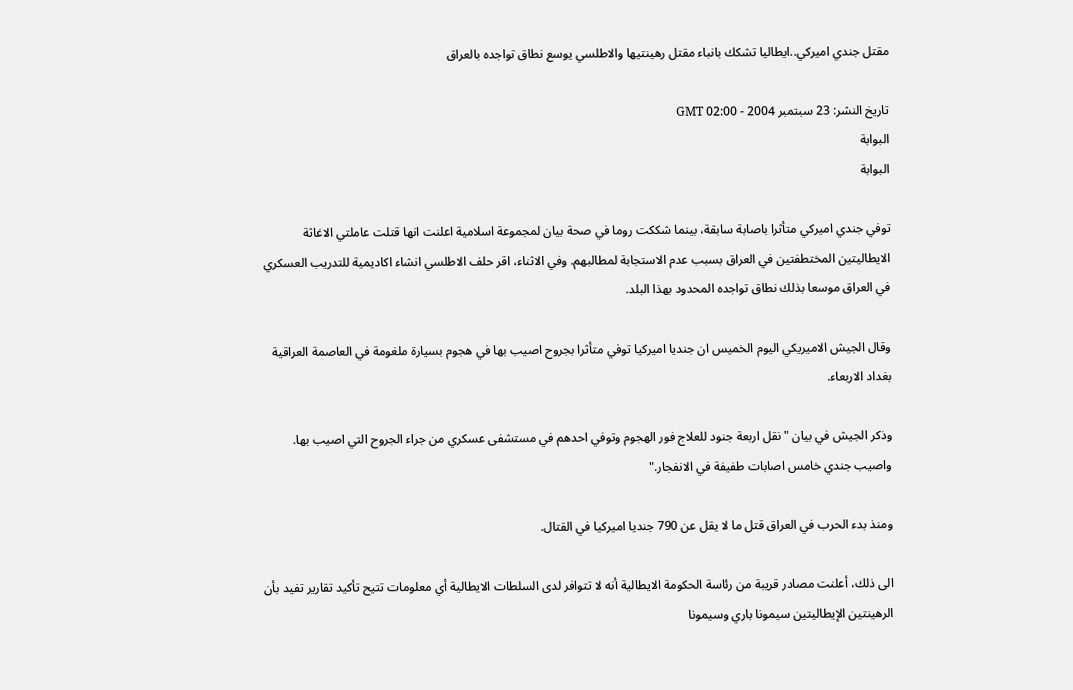مقتل جندي اميركي..ايطاليا تشكك بانباء مقتل رهينتيها والاطلسي يوسع نطاق تواجده بالعراق

تاريخ النشر: 23 سبتمبر 2004 - 02:00 GMT
البوابة
البوابة

توفي جندي اميركي متأثرا باصابة سابقة، بينما شككت روما في صحة بيان لمجموعة اسلامية اعلنت انها قتلت عاملتي الاغاثة الايطاليتين المختطفتين في العراق بسبب عدم الاستجابة لمطالبهم. وفي الاثناء، اقر حلف الاطلسي انشاء اكاديمية للتدريب العسكري في العراق موسعا بذلك نطاق تواجده المحدود بهذا البلد.

وقال الجيش الاميريكي اليوم الخميس ان جنديا اميركيا توفي متأثرا بجروح اصيب بها في هجوم بسيارة ملغومة في العاصمة العراقية بغداد الاربعاء.

وذكر الجيش في بيان "نقل اربعة جنود للعلاج فور الهجوم وتوفي احدهم في مستشفى عسكري من جراء الجروح التي اصيب بها. واصيب جندي خامس اصابات طفيفة في الانفجار."

ومنذ بدء الحرب في العراق قتل ما لا يقل عن 790 جنديا اميركيا في القتال.

الى ذلك، أعلنت مصادر قريبة من رئاسة الحكومة الايطالية أنه لا تتوافر لدى السلطات الايطالية أي معلومات تتيح تأكيد تقارير تفيد بأن الرهينتين الإيطاليتين سيمونا باري وسيمونا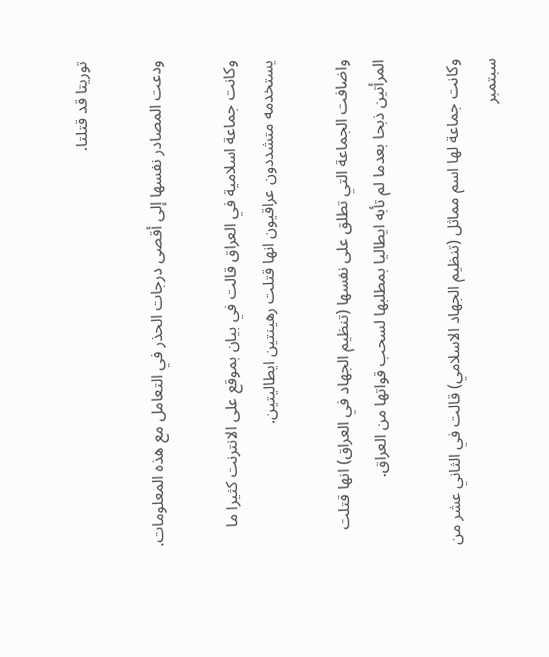توريتا قد قتلتا.

ودعت المصادر نفسها إلى أقصى درجات الحذر في التعامل مع هذه المعلومات.

وكانت جماعة اسلامية في العراق قالت في بيان بموقع على الانترنت كثيرا ما يستخدمه متشددون عراقيون انها قتلت رهينتين ايطاليتين.

واضافت الجماعة التي تطلق على نفسها (تنظيم الجهاد في العراق) انها قتلت المرأتين ذبحا بعدما لم تأبه ايطاليا بمطلبها لسحب قواتها من العراق.

وكانت جماعة لها اسم مماثل (تنظيم الجهاد الاسلامي) قالت في الثاني عشر من سبتمبر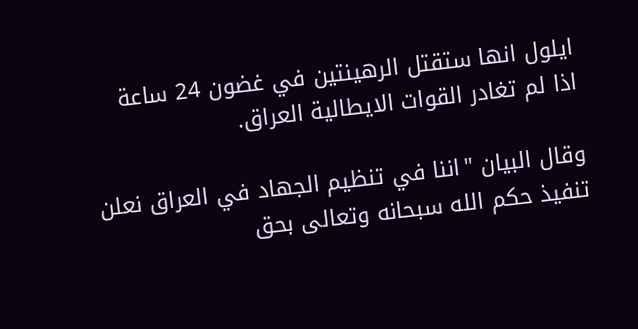ايلول انها ستقتل الرهينتين في غضون 24 ساعة اذا لم تغادر القوات الايطالية العراق.

وقال البيان "اننا في تنظيم الجهاد في العراق نعلن تنفيذ حكم الله سبحانه وتعالى بحق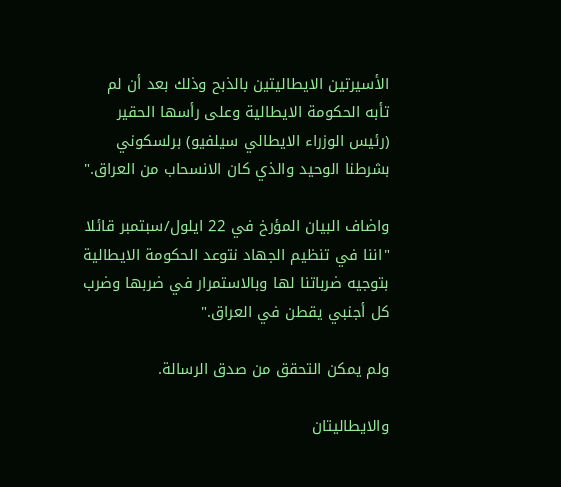الأسيرتين الايطاليتين بالذبح وذلك بعد أن لم تأبه الحكومة الايطالية وعلى رأسها الحقير (رئيس الوزراء الايطالي سيلفيو) برلسكوني بشرطنا الوحيد والذي كان الانسحاب من العراق."

واضاف البيان المؤرخ في 22 ايلول/سبتمبر قائلا "اننا في تنظيم الجهاد نتوعد الحكومة الايطالية بتوجيه ضرباتنا لها وبالاستمرار في ضربها وضرب كل أجنبي يقطن في العراق."

ولم يمكن التحقق من صدق الرسالة.

والايطاليتان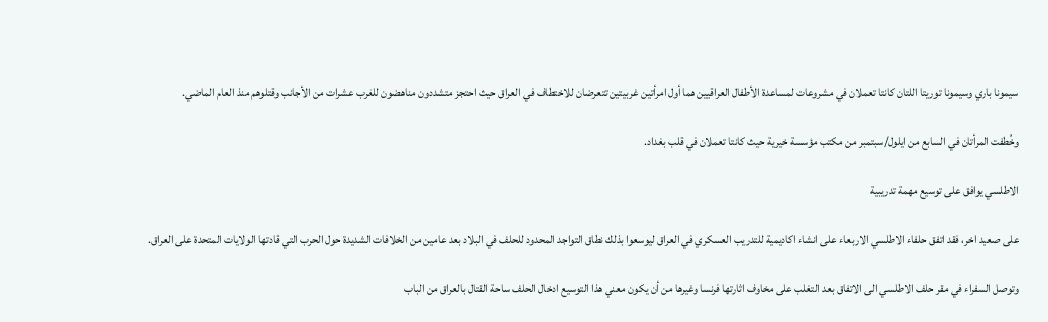سيمونا باري وسيمونا توريتا اللتان كانتا تعملان في مشروعات لمساعدة الأطفال العراقيين هما أول امرأتين غربيتين تتعرضان للاختطاف في العراق حيث احتجز متشددون مناهضون للغرب عشرات من الأجانب وقتلوهم منذ العام الماضي.

وخُطفت المرأتان في السابع من ايلول/سبتمبر من مكتب مؤسسة خيرية حيث كانتا تعملان في قلب بغداد.

الاطلسي يوافق على توسيع مهمة تدريبية

على صعيد اخر، فقد اتفق حلفاء الاطلسي الاربعاء على انشاء اكاديمية للتدريب العسكري في العراق ليوسعوا بذلك نطاق التواجد المحدود للحلف في البلاد بعد عامين من الخلافات الشديدة حول الحرب التي قادتها الولايات المتحدة على العراق.

وتوصل السفراء في مقر حلف الاطلسي الى الاتفاق بعد التغلب على مخاوف اثارتها فرنسا وغيرها من أن يكون معني هذا التوسيع ادخال الحلف ساحة القتال بالعراق من الباب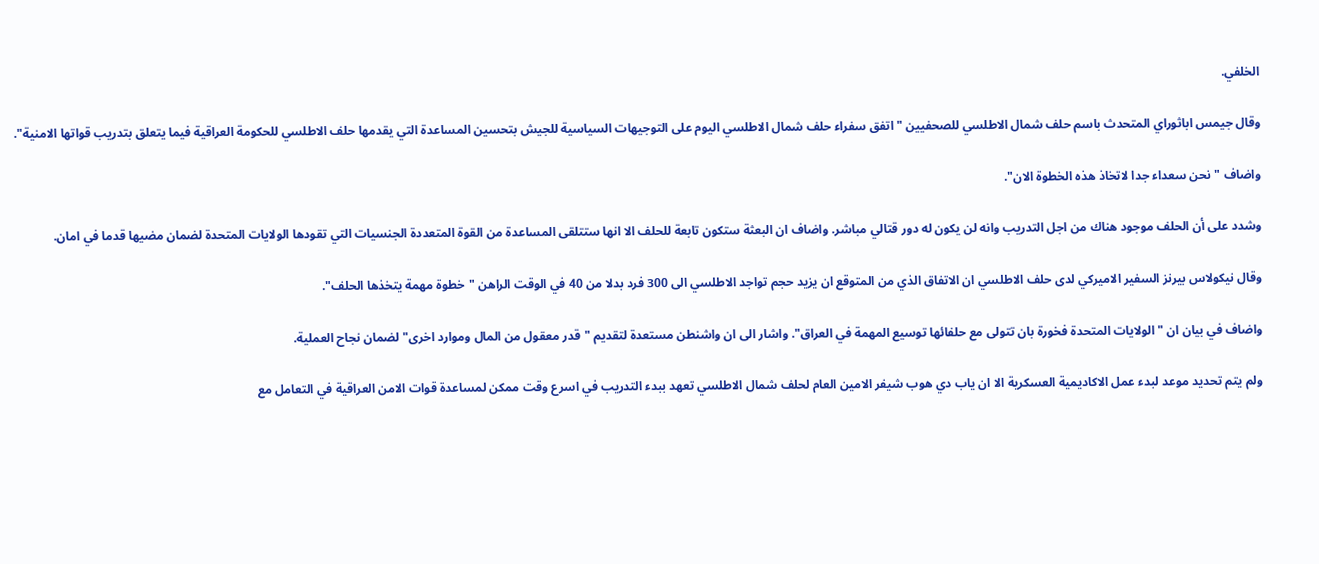الخلفي.

وقال جيمس اباثوراي المتحدث باسم حلف شمال الاطلسي للصحفيين "اتفق سفراء حلف شمال الاطلسي اليوم على التوجيهات السياسية للجيش بتحسين المساعدة التي يقدمها حلف الاطلسي للحكومة العراقية فيما يتعلق بتدريب قواتها الامنية".

واضاف "نحن سعداء جدا لاتخاذ هذه الخطوة الان".

وشدد على أن الحلف موجود هناك من اجل التدريب وانه لن يكون له دور قتالي مباشر. واضاف ان البعثة ستكون تابعة للحلف الا انها ستتلقى المساعدة من القوة المتعددة الجنسيات التي تقودها الولايات المتحدة لضمان مضيها قدما في امان.

وقال نيكولاس بيرنز السفير الاميركي لدى حلف الاطلسي ان الاتفاق الذي من المتوقع ان يزيد حجم تواجد الاطلسي الى 300 فرد بدلا من 40 في الوقت الراهن "خطوة مهمة يتخذها الحلف".

واضاف في بيان ان "الولايات المتحدة فخورة بان تتولى مع حلفائها توسيع المهمة في العراق". واشار الى ان واشنطن مستعدة لتقديم "قدر معقول من المال وموارد اخرى" لضمان نجاح العملية.

ولم يتم تحديد موعد لبدء عمل الاكاديمية العسكرية الا ان ياب دي هوب شيفر الامين العام لحلف شمال الاطلسي تعهد ببدء التدريب في اسرع وقت ممكن لمساعدة قوات الامن العراقية في التعامل مع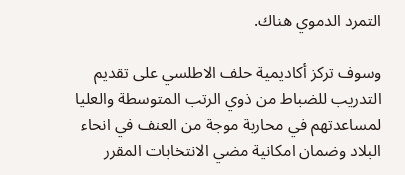التمرد الدموي هناك.

وسوف تركز أكاديمية حلف الاطلسي على تقديم التدريب للضباط من ذوي الرتب المتوسطة والعليا لمساعدتهم في محاربة موجة من العنف في انحاء البلاد وضمان امكانية مضي الانتخابات المقرر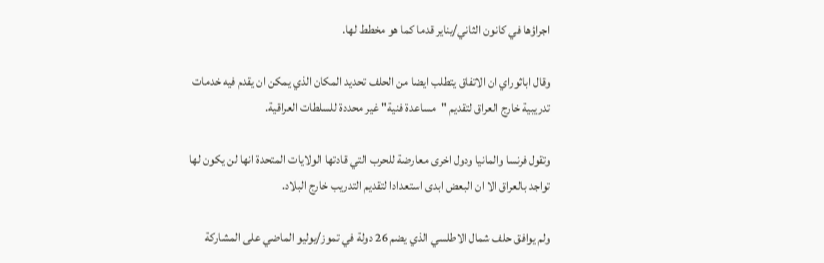اجراؤها في كانون الثاني/يناير قدما كما هو مخطط لها.

وقال اباثوراي ان الاتفاق يتطلب ايضا من الحلف تحديد المكان الذي يمكن ان يقدم فيه خدمات تدريبية خارج العراق لتقديم "مساعدة فنية" غير محددة للسلطات العراقية.

وتقول فرنسا والمانيا ودول اخرى معارضة للحرب التي قادتها الولايات المتحدة انها لن يكون لها تواجد بالعراق الا ان البعض ابدى استعدادا لتقديم التدريب خارج البلاد.

ولم يوافق حلف شمال الاطلسي الذي يضم 26 دولة في تموز/يوليو الماضي على المشاركة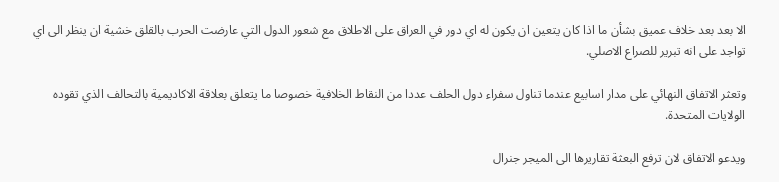الا بعد بعد خلاف عميق بشأن ما اذا كان يتعين ان يكون له اي دور في العراق على الاطلاق مع شعور الدول التي عارضت الحرب بالقلق خشية ان ينظر الى اي تواجد على انه تبرير للصراع الاصلي.

وتعثر الاتفاق النهائي على مدار اسابيع عندما تناول سفراء دول الحلف عددا من النقاط الخلافية خصوصا ما يتعلق بعلاقة الاكاديمية بالتحالف الذي تقوده الولايات المتحدة.

ويدعو الاتفاق لان ترفع البعثة تقاريرها الى الميجر جنرال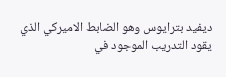ديفيد بترايوس وهو الضابط الاميركي الذي يقود التدريب الموجود في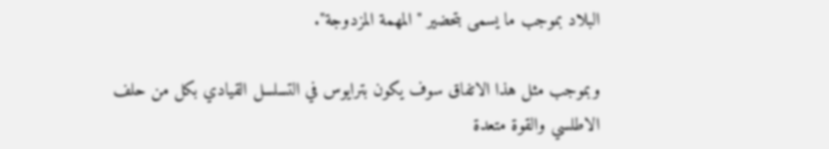البلاد بموجب ما يسمى بتحضير "المهمة المزدوجة".

وبموجب مثل هذا الاتفاق سوف يكون بترايوس في التسلسل القيادي بكل من حلف الاطلسي والقوة متعدة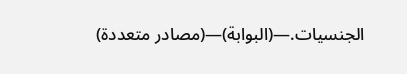الجنسيات.—(البوابة)—(مصادر متعددة)